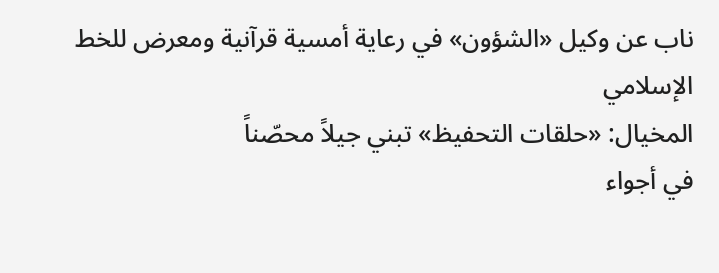ناب عن وكيل «الشؤون» في رعاية أمسية قرآنية ومعرض للخط الإسلامي
المخيال: «حلقات التحفيظ» تبني جيلاً محصّناً
في أجواء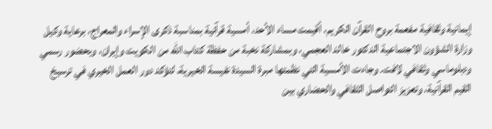إيمانية وثقافية مفعمة بروح القرآن الكريم، أقيمت مساء الأحد، أمسية قرآنية بمناسبة ذكرى الإسراء والمعراج، برعاية وكيل وزارة الشؤون الاجتماعية الدكتور خالد العجمي، وبمشاركة نخبة من حفظة كتاب الله من الكويت وإيران، وبحضور رسمي ودبلوماسي وثقافي لافت. وجاءت الأمسية التي نظمتها مبرة السيدة نفيسة الخيرية، لتؤكد دور العمل الخيري في ترسيخ القيم القرآنية، وتعزيز التواصل الثقافي والحضاري بين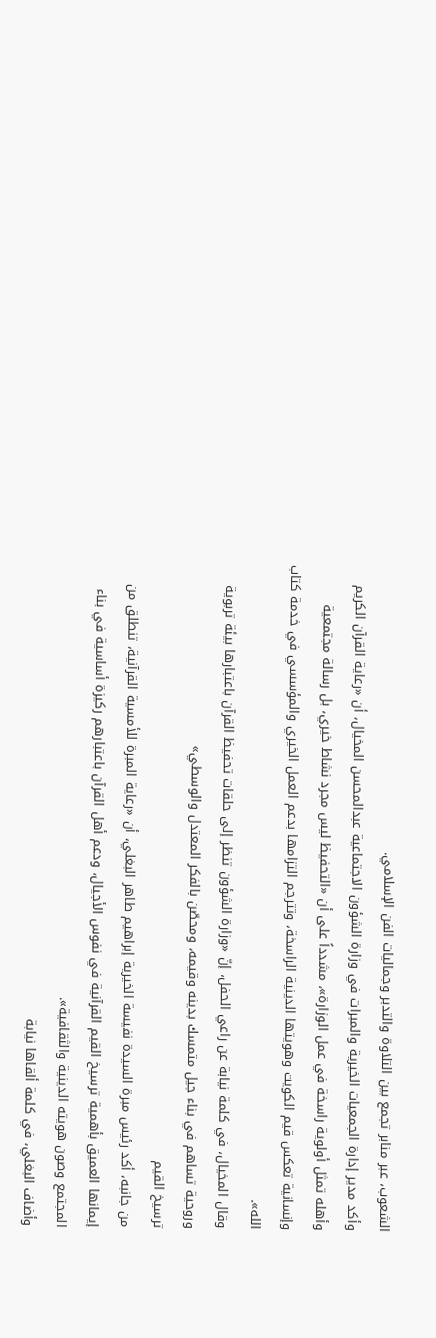الشعوب، عبر منابر تجمع بين التلاوة والتدبر وجماليات الفن الإسلامي.
وأكد مدير إدارة الجمعيات الخيرية والمبرات في وزارة الشؤون الاجتماعية عبدالمحسن المخيال، أن «رعاية القرآن الكريم وأهله تمثل أولوية راسخة في عمل الوزارة»، مشدداً على أن «التحفيظ ليس مجرد نشاط خيري، بل رسالة مجتمعية وإنسانية تعكس قيم الكويت وهويتها الدينية الراسخة، وتترجم التزامها بدعم العمل الخيري والمؤسسي في خدمة كتاب الله».
وقال المخيال، في كلمة نيابة عن راعي الحفل، إنّ «وزارة الشؤون تنظر إلى حلقات تحفيظ القرآن باعتبارها بيئة تربوية وروحية تساهم في بناء جيل متمسك بدينه وقيمه، ومحصّن بالفكر المعتدل والوسطي»
ترسيخ القيم
من جانبه، أكد رئيس مبرة السيدة نفيسة الخيرية إبراهيم طاهر البغلي، أن «رعاية المبرة للأمسية القرآنية، تنطلق من إيمانها العميق بأهمية ترسيخ القيم القرآنية في نفوس الأجيال، ودعم أهل القرآن باعتبارهم ركيزة أساسية في بناء المجتمع وصون هويته الدينية والثقافية».
وأضاف البغلي، في كلمة ألقاها نيابة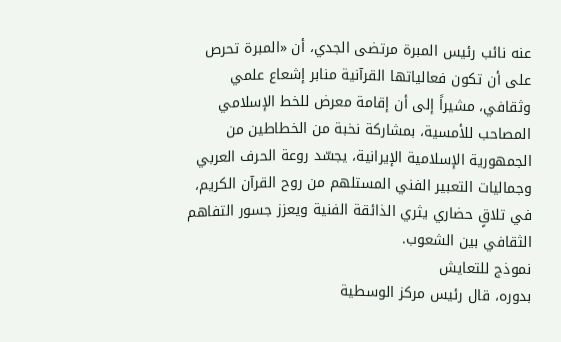عنه نائب رئيس المبرة مرتضى الجدي، أن «المبرة تحرص على أن تكون فعالياتها القرآنية منابر إشعاع علمي وثقافي، مشيراً إلى أن إقامة معرض للخط الإسلامي المصاحب للأمسية، بمشاركة نخبة من الخطاطين من الجمهورية الإسلامية الإيرانية، يجسّد روعة الحرف العربي وجماليات التعبير الفني المستلهم من روح القرآن الكريم، في تلاقٍ حضاري يثري الذائقة الفنية ويعزز جسور التفاهم الثقافي بين الشعوب.
نموذج للتعايش
بدوره، قال رئيس مركز الوسطية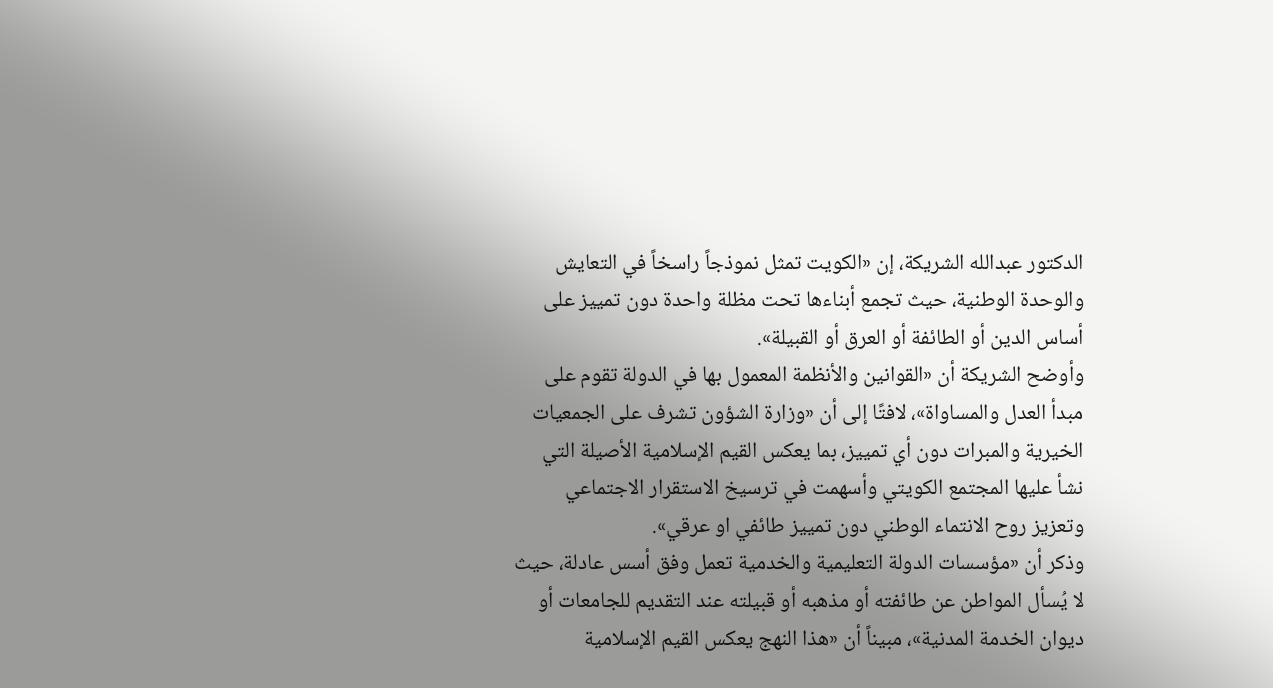الدكتور عبدالله الشريكة، إن «الكويت تمثل نموذجاً راسخاً في التعايش والوحدة الوطنية، حيث تجمع أبناءها تحت مظلة واحدة دون تمييز على أساس الدين أو الطائفة أو العرق أو القبيلة».
وأوضح الشريكة أن «القوانين والأنظمة المعمول بها في الدولة تقوم على مبدأ العدل والمساواة»، لافتًا إلى أن «وزارة الشؤون تشرف على الجمعيات الخيرية والمبرات دون أي تمييز، بما يعكس القيم الإسلامية الأصيلة التي نشأ عليها المجتمع الكويتي وأسهمت في ترسيخ الاستقرار الاجتماعي وتعزيز روح الانتماء الوطني دون تمييز طائفي او عرقي».
وذكر أن «مؤسسات الدولة التعليمية والخدمية تعمل وفق أسس عادلة، حيث لا يُسأل المواطن عن طائفته أو مذهبه أو قبيلته عند التقديم للجامعات أو ديوان الخدمة المدنية»، مبيناً أن «هذا النهج يعكس القيم الإسلامية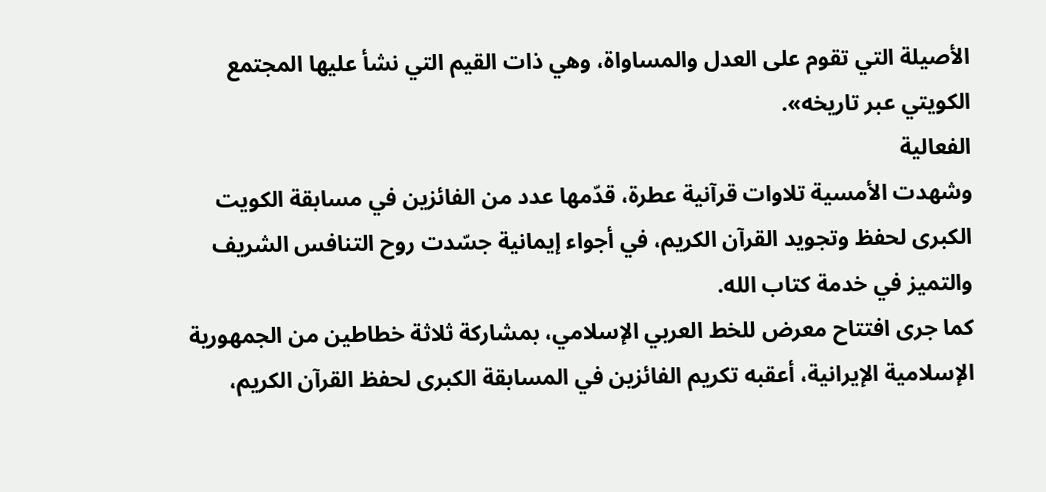الأصيلة التي تقوم على العدل والمساواة، وهي ذات القيم التي نشأ عليها المجتمع الكويتي عبر تاريخه».
الفعالية
وشهدت الأمسية تلاوات قرآنية عطرة، قدّمها عدد من الفائزين في مسابقة الكويت الكبرى لحفظ وتجويد القرآن الكريم، في أجواء إيمانية جسّدت روح التنافس الشريف والتميز في خدمة كتاب الله.
كما جرى افتتاح معرض للخط العربي الإسلامي، بمشاركة ثلاثة خطاطين من الجمهورية الإسلامية الإيرانية، أعقبه تكريم الفائزين في المسابقة الكبرى لحفظ القرآن الكريم،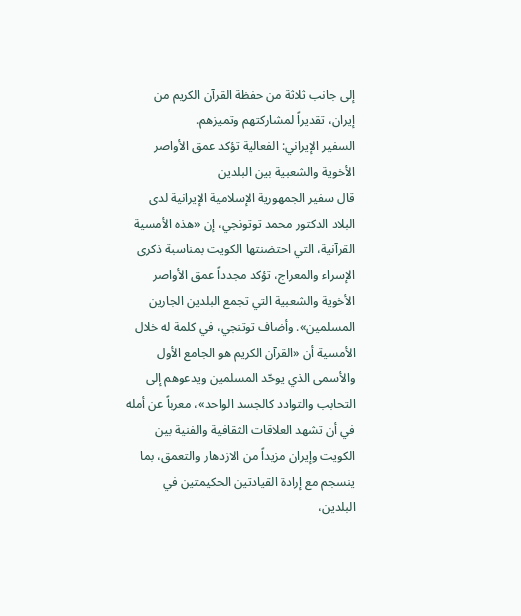إلى جانب ثلاثة من حفظة القرآن الكريم من إيران، تقديراً لمشاركتهم وتميزهم.
السفير الإيراني: الفعالية تؤكد عمق الأواصر الأخوية والشعبية بين البلدين
قال سفير الجمهورية الإسلامية الإيرانية لدى البلاد الدكتور محمد توتونجي، إن «هذه الأمسية القرآنية، التي احتضنتها الكويت بمناسبة ذكرى الإسراء والمعراج، تؤكد مجدداً عمق الأواصر الأخوية والشعبية التي تجمع البلدين الجارين المسلمين». وأضاف توتنجي، في كلمة له خلال الأمسية أن «القرآن الكريم هو الجامع الأول والأسمى الذي يوحّد المسلمين ويدعوهم إلى التحابب والتوادد كالجسد الواحد»، معرباً عن أمله في أن تشهد العلاقات الثقافية والفنية بين الكويت وإيران مزيداً من الازدهار والتعمق، بما ينسجم مع إرادة القيادتين الحكيمتين في البلدين،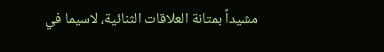مشيداً بمتانة العلاقات الثنائية، لاسيما في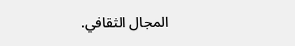المجال الثقافي.